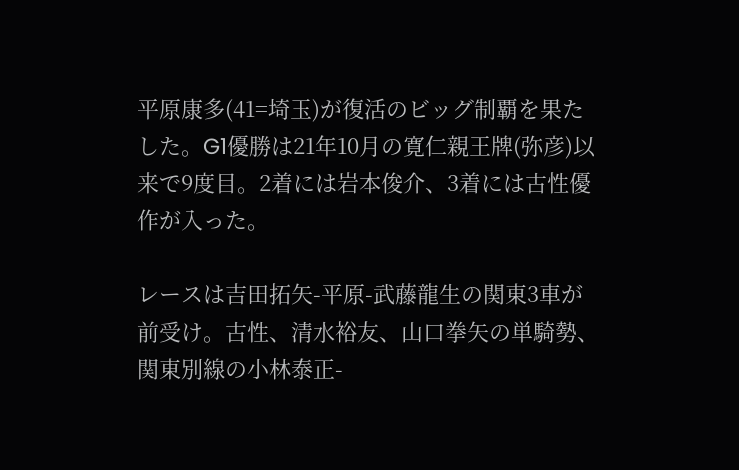平原康多(41=埼玉)が復活のビッグ制覇を果たした。G1優勝は21年10月の寛仁親王牌(弥彦)以来で9度目。2着には岩本俊介、3着には古性優作が入った。

レースは吉田拓矢-平原-武藤龍生の関東3車が前受け。古性、清水裕友、山口拳矢の単騎勢、関東別線の小林泰正-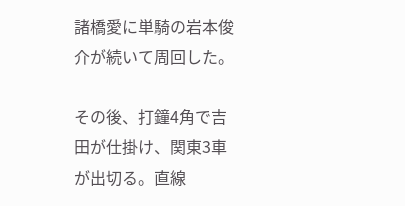諸橋愛に単騎の岩本俊介が続いて周回した。

その後、打鐘4角で吉田が仕掛け、関東3車が出切る。直線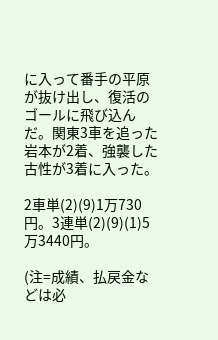に入って番手の平原が抜け出し、復活のゴールに飛び込んだ。関東3車を追った岩本が2着、強襲した古性が3着に入った。

2車単(2)(9)1万730円。3連単(2)(9)(1)5万3440円。

(注=成績、払戻金などは必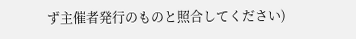ず主催者発行のものと照合してください)